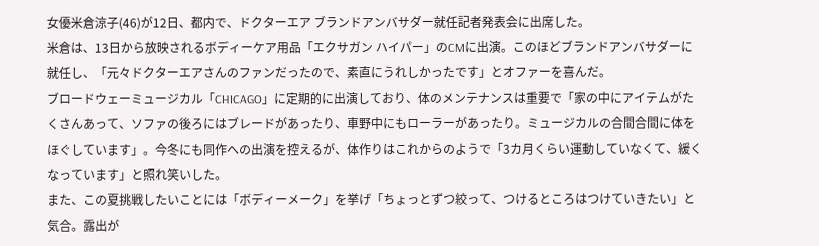女優米倉涼子(46)が12日、都内で、ドクターエア ブランドアンバサダー就任記者発表会に出席した。
米倉は、13日から放映されるボディーケア用品「エクサガン ハイパー」のCMに出演。このほどブランドアンバサダーに就任し、「元々ドクターエアさんのファンだったので、素直にうれしかったです」とオファーを喜んだ。
ブロードウェーミュージカル「CHICAGO」に定期的に出演しており、体のメンテナンスは重要で「家の中にアイテムがたくさんあって、ソファの後ろにはブレードがあったり、車野中にもローラーがあったり。ミュージカルの合間合間に体をほぐしています」。今冬にも同作への出演を控えるが、体作りはこれからのようで「3カ月くらい運動していなくて、緩くなっています」と照れ笑いした。
また、この夏挑戦したいことには「ボディーメーク」を挙げ「ちょっとずつ絞って、つけるところはつけていきたい」と気合。露出が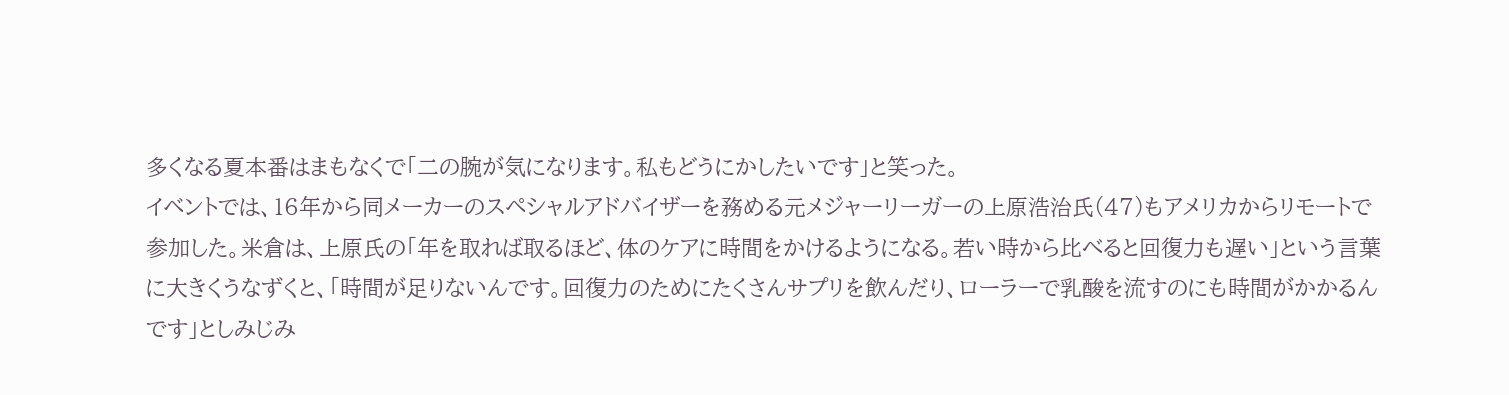多くなる夏本番はまもなくで「二の腕が気になります。私もどうにかしたいです」と笑った。
イベントでは、16年から同メーカーのスペシャルアドバイザーを務める元メジャーリーガーの上原浩治氏(47)もアメリカからリモートで参加した。米倉は、上原氏の「年を取れば取るほど、体のケアに時間をかけるようになる。若い時から比べると回復力も遅い」という言葉に大きくうなずくと、「時間が足りないんです。回復力のためにたくさんサプリを飲んだり、ローラーで乳酸を流すのにも時間がかかるんです」としみじみ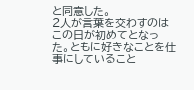と同意した。
2人が言葉を交わすのはこの日が初めてとなった。ともに好きなことを仕事にしていること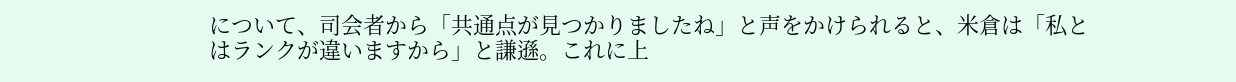について、司会者から「共通点が見つかりましたね」と声をかけられると、米倉は「私とはランクが違いますから」と謙遜。これに上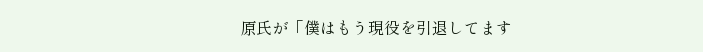原氏が「僕はもう現役を引退してます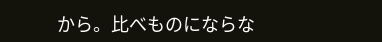から。比べものにならな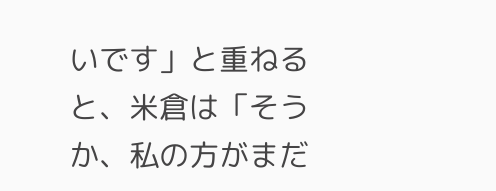いです」と重ねると、米倉は「そうか、私の方がまだ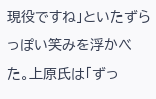現役ですね」といたずらっぽい笑みを浮かべた。上原氏は「ずっ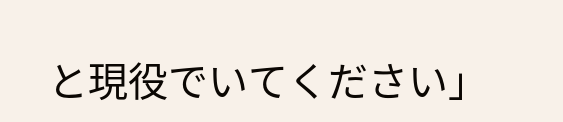と現役でいてください」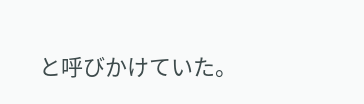と呼びかけていた。